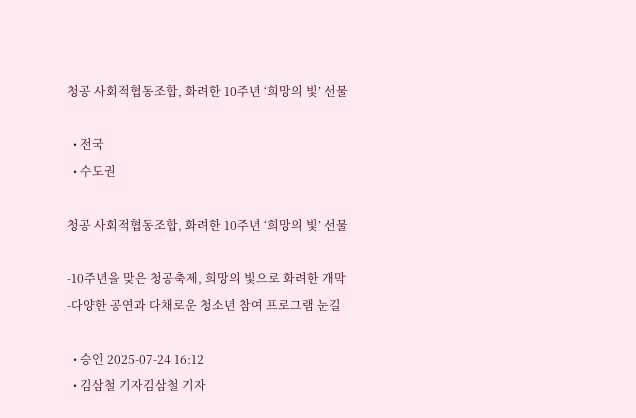청공 사회적협동조합, 화려한 10주년 ‘희망의 빛’ 선물

  • 전국
  • 수도권

청공 사회적협동조합, 화려한 10주년 ‘희망의 빛’ 선물

-10주년을 맞은 청공축제, 희망의 빛으로 화려한 개막
-다양한 공연과 다채로운 청소년 참여 프로그램 눈길

  • 승인 2025-07-24 16:12
  • 김삼철 기자김삼철 기자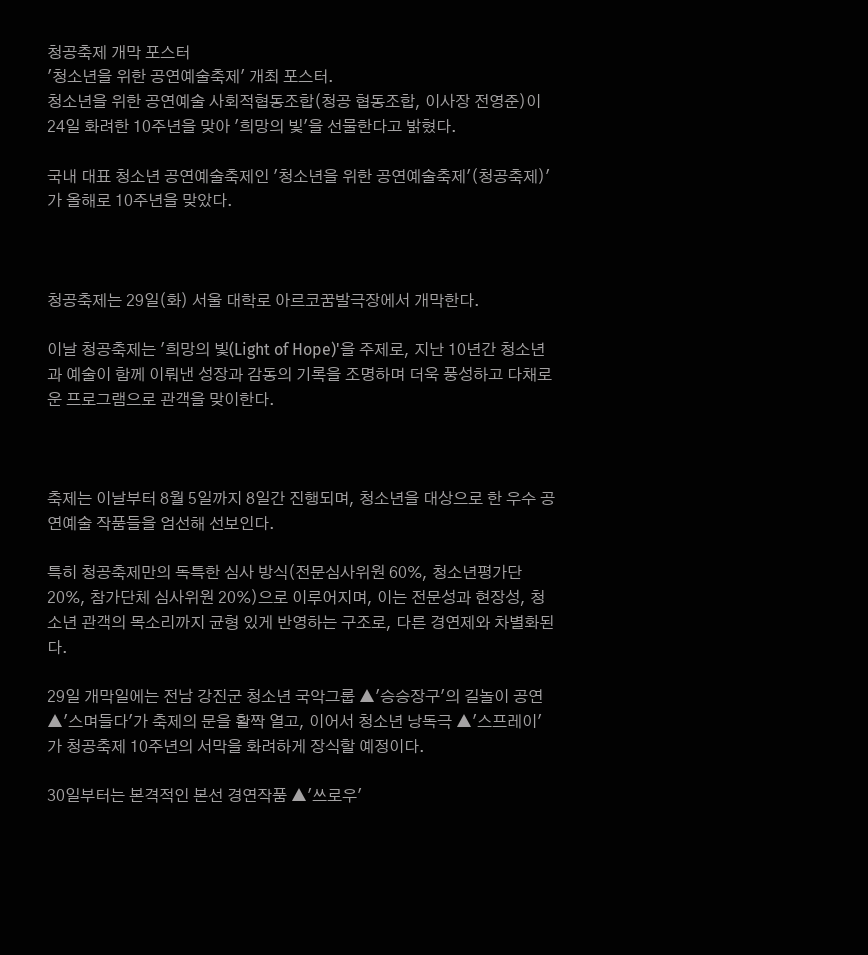청공축제 개막 포스터
'청소년을 위한 공연예술축제' 개최 포스터.
청소년을 위한 공연예술 사회적협동조합(청공 협동조합, 이사장 전영준)이 24일 화려한 10주년을 맞아 '희망의 빛'을 선물한다고 밝혔다.

국내 대표 청소년 공연예술축제인 '청소년을 위한 공연예술축제'(청공축제)'가 올해로 10주년을 맞았다.



청공축제는 29일(화) 서울 대학로 아르코꿈발극장에서 개막한다.

이날 청공축제는 '희망의 빛(Light of Hope)'을 주제로, 지난 10년간 청소년과 예술이 함께 이뤄낸 성장과 감동의 기록을 조명하며 더욱 풍성하고 다채로운 프로그램으로 관객을 맞이한다.



축제는 이날부터 8월 5일까지 8일간 진행되며, 청소년을 대상으로 한 우수 공연예술 작품들을 엄선해 선보인다.

특히 청공축제만의 독특한 심사 방식(전문심사위원 60%, 청소년평가단 20%, 참가단체 심사위원 20%)으로 이루어지며, 이는 전문성과 현장성, 청소년 관객의 목소리까지 균형 있게 반영하는 구조로, 다른 경연제와 차별화된다.

29일 개막일에는 전남 강진군 청소년 국악그룹 ▲'승승장구'의 길놀이 공연 ▲'스며들다'가 축제의 문을 활짝 열고, 이어서 청소년 낭독극 ▲'스프레이'가 청공축제 10주년의 서막을 화려하게 장식할 예정이다.

30일부터는 본격적인 본선 경연작품 ▲'쓰로우'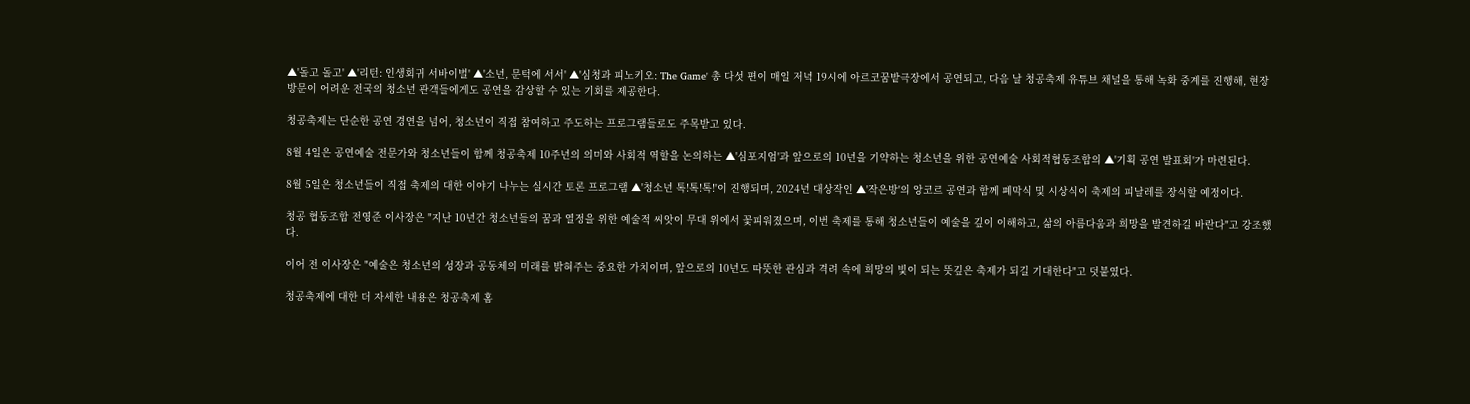▲'돌고 돌고' ▲'리턴: 인생회귀 서바이벌' ▲'소년, 문턱에 서서' ▲'심청과 피노키오: The Game' 총 다섯 편이 매일 저녁 19시에 아르코꿈밭극장에서 공연되고, 다음 날 청공축제 유튜브 채널을 통해 녹화 중계를 진행해, 현장 방문이 어려운 전국의 청소년 관객들에게도 공연을 감상할 수 있는 기회를 제공한다.

청공축제는 단순한 공연 경연을 넘어, 청소년이 직접 참여하고 주도하는 프로그램들로도 주목받고 있다.

8월 4일은 공연예술 전문가와 청소년들이 함께 청공축제 10주년의 의미와 사회적 역할을 논의하는 ▲'심포지엄'과 앞으로의 10년을 기약하는 청소년을 위한 공연예술 사회적협동조합의 ▲'기획 공연 발표회'가 마련된다.

8월 5일은 청소년들이 직접 축제의 대한 이야기 나누는 실시간 토론 프로그램 ▲'청소년 톡!톡!톡!'이 진행되며, 2024년 대상작인 ▲'작은방'의 앙코르 공연과 함께 폐막식 및 시상식이 축제의 피날레를 장식할 예정이다.

청공 협동조합 전영준 이사장은 "지난 10년간 청소년들의 꿈과 열정을 위한 예술적 씨앗이 무대 위에서 꽃피워졌으며, 이번 축제를 통해 청소년들이 예술을 깊이 이해하고, 삶의 아름다움과 희망을 발견하길 바란다"고 강조했다.

이어 전 이사장은 "예술은 청소년의 성장과 공동체의 미래를 밝혀주는 중요한 가치이며, 앞으로의 10년도 따뜻한 관심과 격려 속에 희망의 빛이 되는 뜻깊은 축제가 되길 기대한다"고 덧붙였다.

청공축제에 대한 더 자세한 내용은 청공축제 홈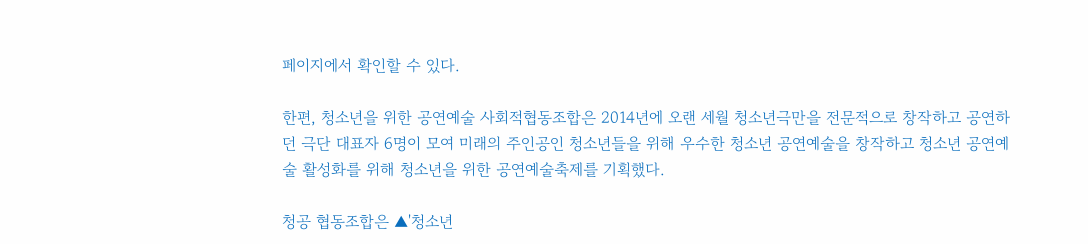페이지에서 확인할 수 있다.

한편, 청소년을 위한 공연예술 사회적협동조합은 2014년에 오랜 세월 청소년극만을 전문적으로 창작하고 공연하던 극단 대표자 6명이 모여 미래의 주인공인 청소년들을 위해 우수한 청소년 공연예술을 창작하고 청소년 공연예술 활성화를 위해 청소년을 위한 공연예술축제를 기획했다.

청공 협동조합은 ▲'청소년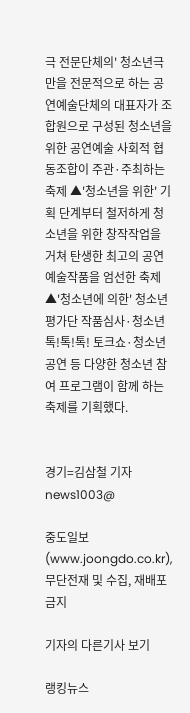극 전문단체의' 청소년극만을 전문적으로 하는 공연예술단체의 대표자가 조합원으로 구성된 청소년을 위한 공연예술 사회적 협동조합이 주관·주최하는 축제 ▲'청소년을 위한' 기획 단계부터 철저하게 청소년을 위한 창작작업을 거쳐 탄생한 최고의 공연예술작품을 엄선한 축제 ▲'청소년에 의한' 청소년 평가단 작품심사·청소년 톡!톡!톡! 토크쇼·청소년 공연 등 다양한 청소년 참여 프로그램이 함께 하는 축제를 기획했다.


경기=김삼철 기자 news1003@

중도일보(www.joongdo.co.kr), 무단전재 및 수집, 재배포 금지

기자의 다른기사 보기

랭킹뉴스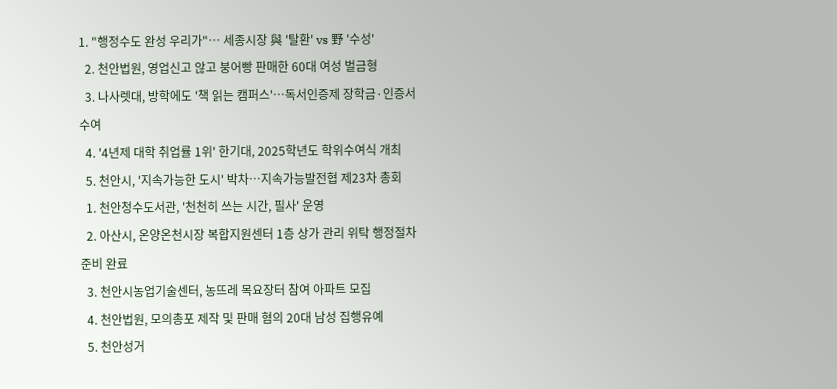1. "행정수도 완성 우리가"… 세종시장 與 '탈환' vs 野 '수성'
  2. 천안법원, 영업신고 않고 붕어빵 판매한 60대 여성 벌금형
  3. 나사렛대, 방학에도 '책 읽는 캠퍼스'…독서인증제 장학금·인증서 수여
  4. '4년제 대학 취업률 1위' 한기대, 2025학년도 학위수여식 개최
  5. 천안시, '지속가능한 도시' 박차…지속가능발전협 제23차 총회
  1. 천안청수도서관, '천천히 쓰는 시간, 필사' 운영
  2. 아산시, 온양온천시장 복합지원센터 1층 상가 관리 위탁 행정절차 준비 완료
  3. 천안시농업기술센터, 농뜨레 목요장터 참여 아파트 모집
  4. 천안법원, 모의총포 제작 및 판매 혐의 20대 남성 집행유예
  5. 천안성거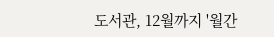도서관, 12월까지 '월간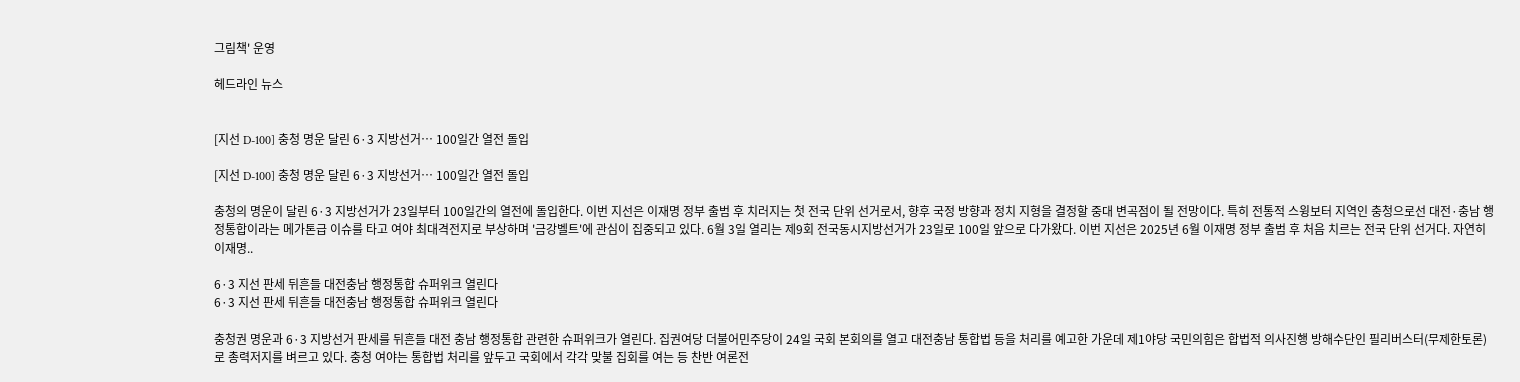그림책' 운영

헤드라인 뉴스


[지선 D-100] 충청 명운 달린 6·3 지방선거… 100일간 열전 돌입

[지선 D-100] 충청 명운 달린 6·3 지방선거… 100일간 열전 돌입

충청의 명운이 달린 6·3 지방선거가 23일부터 100일간의 열전에 돌입한다. 이번 지선은 이재명 정부 출범 후 치러지는 첫 전국 단위 선거로서, 향후 국정 방향과 정치 지형을 결정할 중대 변곡점이 될 전망이다. 특히 전통적 스윙보터 지역인 충청으로선 대전·충남 행정통합이라는 메가톤급 이슈를 타고 여야 최대격전지로 부상하며 '금강벨트'에 관심이 집중되고 있다. 6월 3일 열리는 제9회 전국동시지방선거가 23일로 100일 앞으로 다가왔다. 이번 지선은 2025년 6월 이재명 정부 출범 후 처음 치르는 전국 단위 선거다. 자연히 이재명..

6·3 지선 판세 뒤흔들 대전충남 행정통합 슈퍼위크 열린다
6·3 지선 판세 뒤흔들 대전충남 행정통합 슈퍼위크 열린다

충청권 명운과 6·3 지방선거 판세를 뒤흔들 대전 충남 행정통합 관련한 슈퍼위크가 열린다. 집권여당 더불어민주당이 24일 국회 본회의를 열고 대전충남 통합법 등을 처리를 예고한 가운데 제1야당 국민의힘은 합법적 의사진행 방해수단인 필리버스터(무제한토론)로 총력저지를 벼르고 있다. 충청 여야는 통합법 처리를 앞두고 국회에서 각각 맞불 집회를 여는 등 찬반 여론전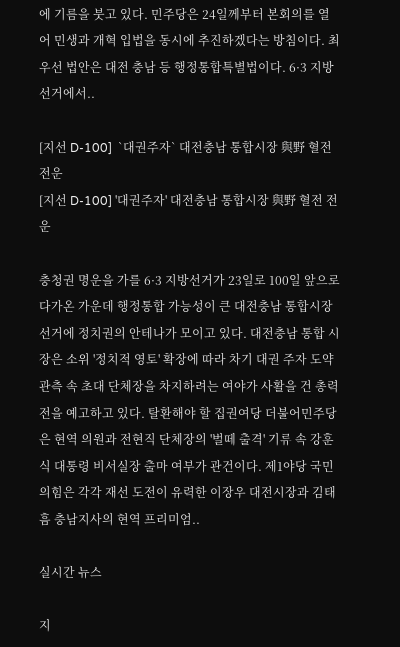에 기름을 붓고 있다. 민주당은 24일께부터 본회의를 열어 민생과 개혁 입법을 동시에 추진하겠다는 방침이다. 최우선 법안은 대전 충남 등 행정통합특별법이다. 6·3 지방선거에서..

[지선 D-100]  `대권주자` 대전충남 통합시장 與野 혈전 전운
[지선 D-100] '대권주자' 대전충남 통합시장 與野 혈전 전운

충청권 명운을 가를 6·3 지방선거가 23일로 100일 앞으로 다가온 가운데 행정통합 가능성이 큰 대전충남 통합시장 선거에 정치권의 안테나가 모이고 있다. 대전충남 통합 시장은 소위 '정치적 영토' 확장에 따라 차기 대권 주자 도약 관측 속 초대 단체장을 차지하려는 여야가 사활을 건 총력전을 예고하고 있다. 탈환해야 할 집권여당 더불어민주당은 현역 의원과 전현직 단체장의 '벌떼 출격' 기류 속 강훈식 대통령 비서실장 출마 여부가 관건이다. 제1야당 국민의힘은 각각 재선 도전이 유력한 이장우 대전시장과 김태흠 충남지사의 현역 프리미엄..

실시간 뉴스

지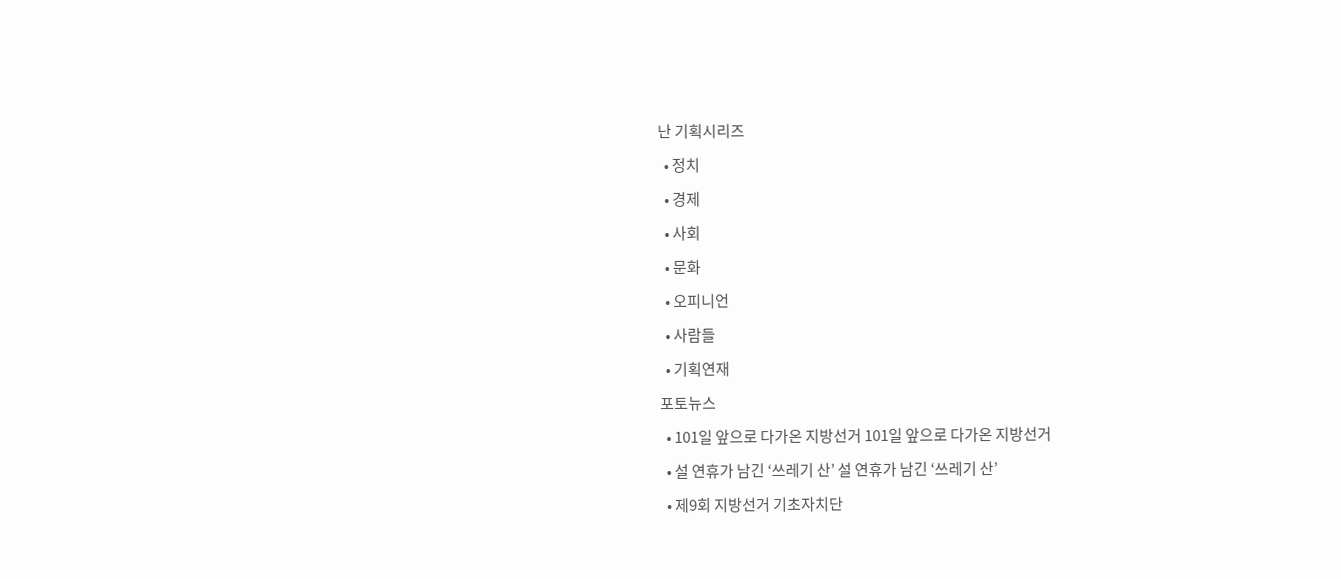난 기획시리즈

  • 정치

  • 경제

  • 사회

  • 문화

  • 오피니언

  • 사람들

  • 기획연재

포토뉴스

  • 101일 앞으로 다가온 지방선거 101일 앞으로 다가온 지방선거

  • 설 연휴가 남긴 ‘쓰레기 산’ 설 연휴가 남긴 ‘쓰레기 산’

  • 제9회 지방선거 기초자치단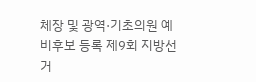체장 및 광역·기초의원 예비후보 등록 제9회 지방선거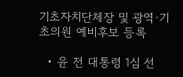기초자치단체장 및 광역·기초의원 예비후보 등록

  • 윤 전 대통령 1심 선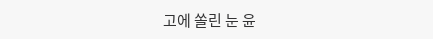고에 쏠린 눈 윤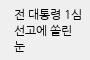전 대통령 1심 선고에 쏠린 눈